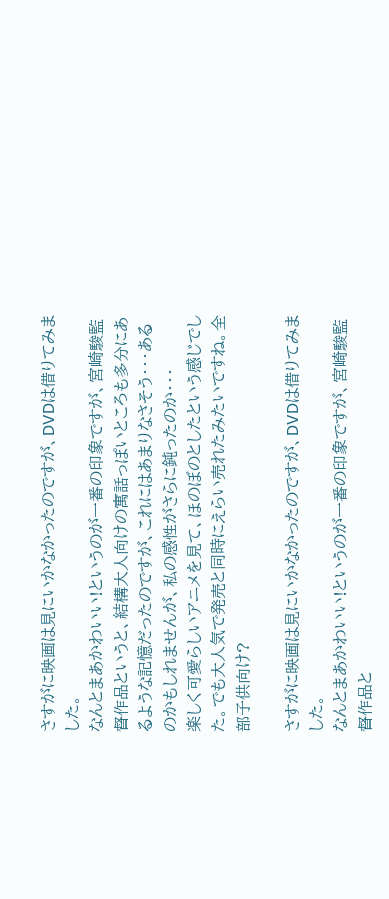さすがに映画は見にいかなかったのですが、DVDは借りてみました。
なんとまあかわいい!というのが一番の印象ですが、宮崎駿監督作品というと、結構大人向けの寓話っぽいところも多分にあるような記憶だったのですが、これにはあまりなさそう・・・あるのかもしれませんが、私の感性がさらに鈍ったのか・・・
楽しく可愛らしいアニメを見て、ほのぼのとしたという感じでした。でも大人気で発売と同時にえらい売れたみたいですね。全部子供向け?

さすがに映画は見にいかなかったのですが、DVDは借りてみました。
なんとまあかわいい!というのが一番の印象ですが、宮崎駿監督作品と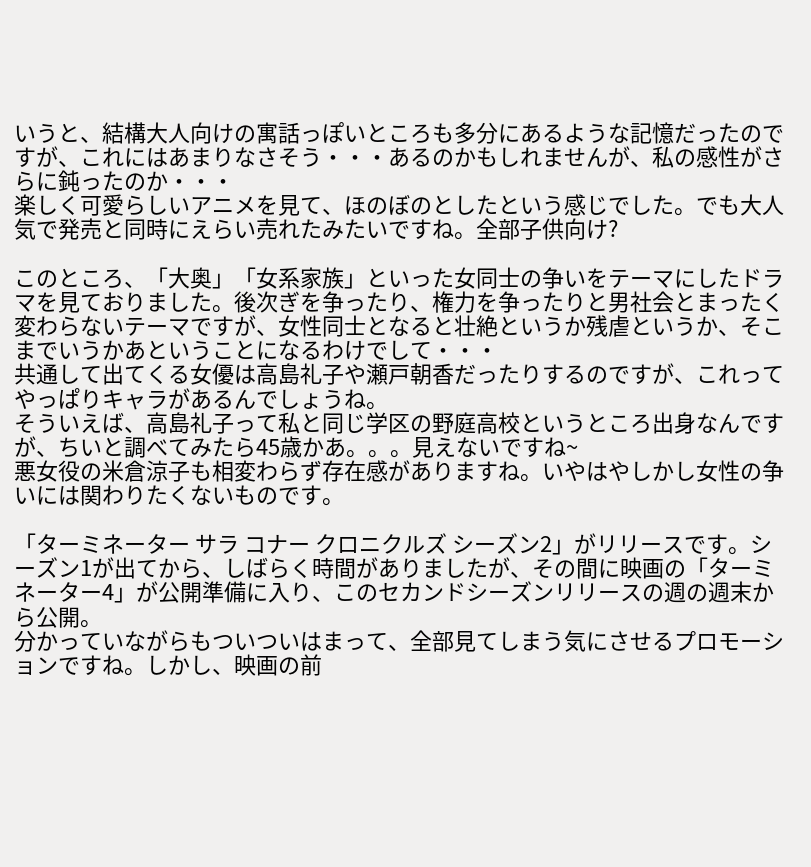いうと、結構大人向けの寓話っぽいところも多分にあるような記憶だったのですが、これにはあまりなさそう・・・あるのかもしれませんが、私の感性がさらに鈍ったのか・・・
楽しく可愛らしいアニメを見て、ほのぼのとしたという感じでした。でも大人気で発売と同時にえらい売れたみたいですね。全部子供向け?

このところ、「大奥」「女系家族」といった女同士の争いをテーマにしたドラマを見ておりました。後次ぎを争ったり、権力を争ったりと男社会とまったく変わらないテーマですが、女性同士となると壮絶というか残虐というか、そこまでいうかあということになるわけでして・・・
共通して出てくる女優は高島礼子や瀬戸朝香だったりするのですが、これってやっぱりキャラがあるんでしょうね。
そういえば、高島礼子って私と同じ学区の野庭高校というところ出身なんですが、ちいと調べてみたら45歳かあ。。。見えないですね~
悪女役の米倉涼子も相変わらず存在感がありますね。いやはやしかし女性の争いには関わりたくないものです。

「ターミネーター サラ コナー クロニクルズ シーズン2」がリリースです。シーズン1が出てから、しばらく時間がありましたが、その間に映画の「ターミネーター4」が公開準備に入り、このセカンドシーズンリリースの週の週末から公開。
分かっていながらもついついはまって、全部見てしまう気にさせるプロモーションですね。しかし、映画の前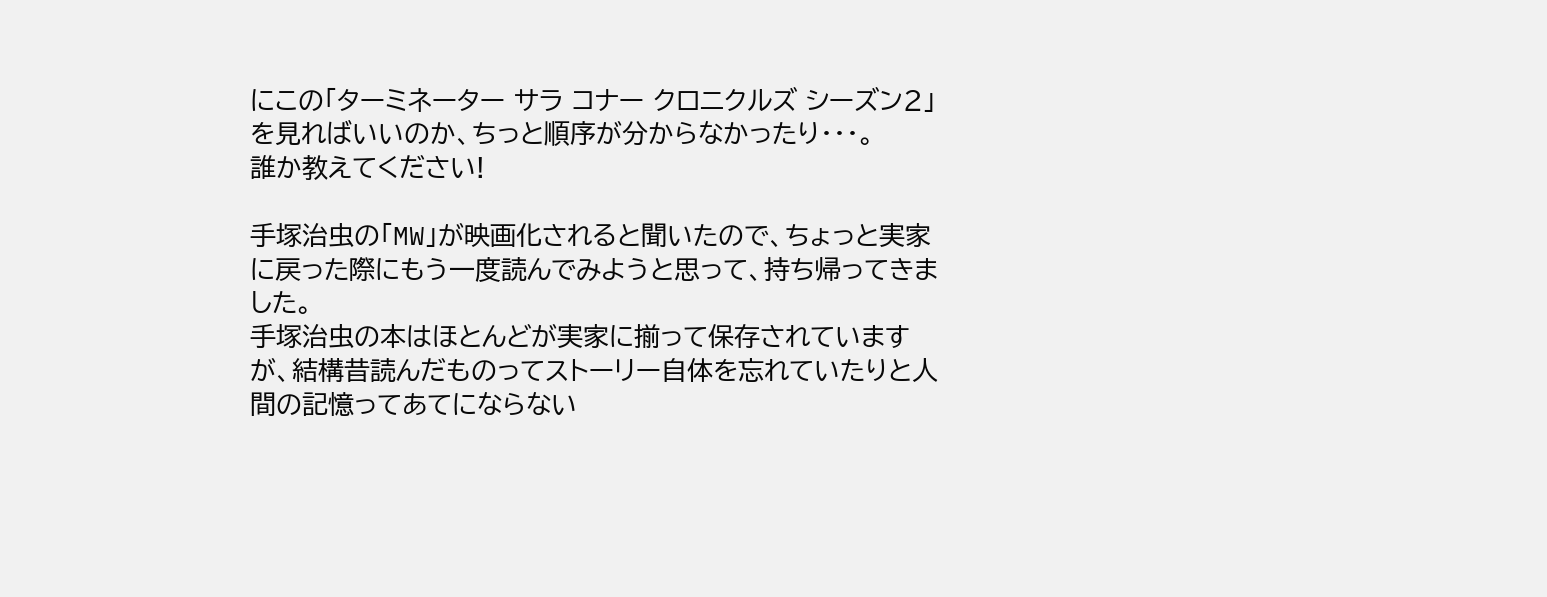にこの「ターミネーター サラ コナー クロニクルズ シーズン2」を見ればいいのか、ちっと順序が分からなかったり・・・。
誰か教えてください!

手塚治虫の「MW」が映画化されると聞いたので、ちょっと実家に戻った際にもう一度読んでみようと思って、持ち帰ってきました。
手塚治虫の本はほとんどが実家に揃って保存されていますが、結構昔読んだものってストーリー自体を忘れていたりと人間の記憶ってあてにならない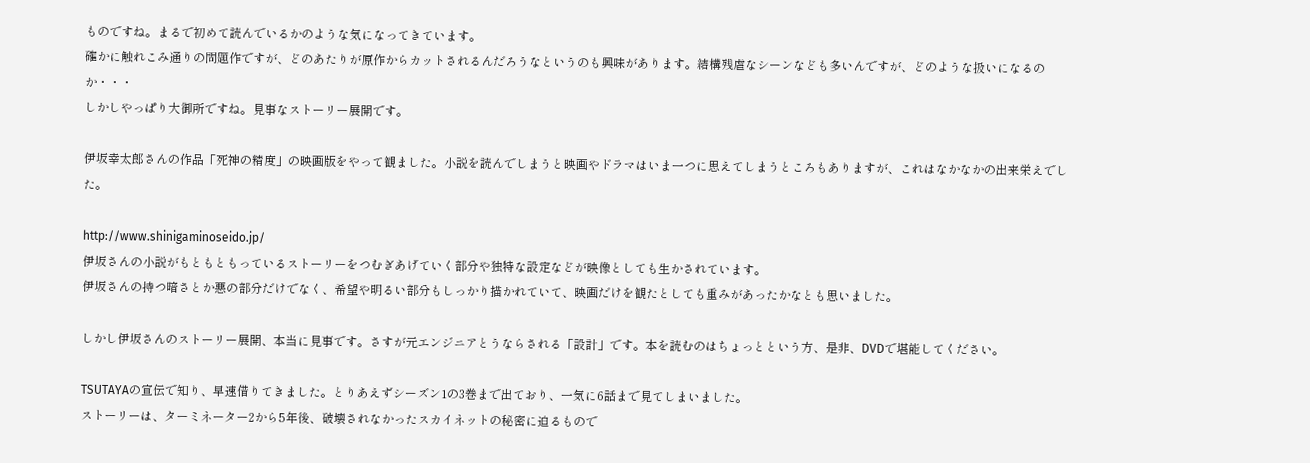ものですね。まるで初めて読んでいるかのような気になってきています。
確かに触れこみ通りの問題作ですが、どのあたりが原作からカットされるんだろうなというのも興味があります。結構残虐なシーンなども多いんですが、どのような扱いになるのか・・・
しかしやっぱり大御所ですね。見事なストーリー展開です。

伊坂幸太郎さんの作品「死神の精度」の映画版をやって観ました。小説を読んでしまうと映画やドラマはいま一つに思えてしまうところもありますが、これはなかなかの出来栄えでした。

http://www.shinigaminoseido.jp/
伊坂さんの小説がもともともっているストーリーをつむぎあげていく部分や独特な設定などが映像としても生かされています。
伊坂さんの持つ暗さとか悪の部分だけでなく、希望や明るい部分もしっかり描かれていて、映画だけを観たとしても重みがあったかなとも思いました。

しかし伊坂さんのストーリー展開、本当に見事です。さすが元エンジニアとうならされる「設計」です。本を読むのはちょっとという方、是非、DVDで堪能してください。

TSUTAYAの宣伝で知り、早速借りてきました。とりあえずシーズン1の3巻まで出ており、一気に6話まで見てしまいました。
ストーリーは、ターミネーター2から5年後、破壊されなかったスカイネットの秘密に迫るもので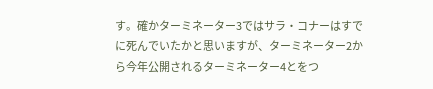す。確かターミネーター3ではサラ・コナーはすでに死んでいたかと思いますが、ターミネーター2から今年公開されるターミネーター4とをつ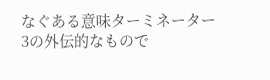なぐある意味ターミネーター3の外伝的なもので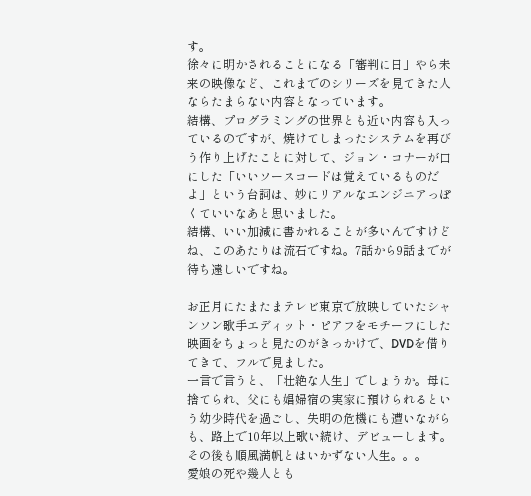す。
徐々に明かされることになる「審判に日」やら未来の映像など、これまでのシリーズを見てきた人ならたまらない内容となっています。
結構、プログラミングの世界とも近い内容も入っているのですが、焼けてしまったシステムを再びう作り上げたことに対して、ジョン・コナーが口にした「いいソースコードは覚えているものだよ」という台詞は、妙にリアルなエンジニアっぽくていいなあと思いました。
結構、いい加減に書かれることが多いんですけどね、このあたりは流石ですね。7話から9話までが待ち遠しいですね。

お正月にたまたまテレビ東京で放映していたシャンソン歌手エディット・ピアフをモチーフにした映画をちょっと見たのがきっかけで、DVDを借りてきて、フルで見ました。
一言で言うと、「壮絶な人生」でしょうか。母に捨てられ、父にも娼婦宿の実家に預けられるという幼少時代を過ごし、失明の危機にも遭いながらも、路上で10年以上歌い続け、デビューします。その後も順風満帆とはいかずない人生。。。
愛娘の死や幾人とも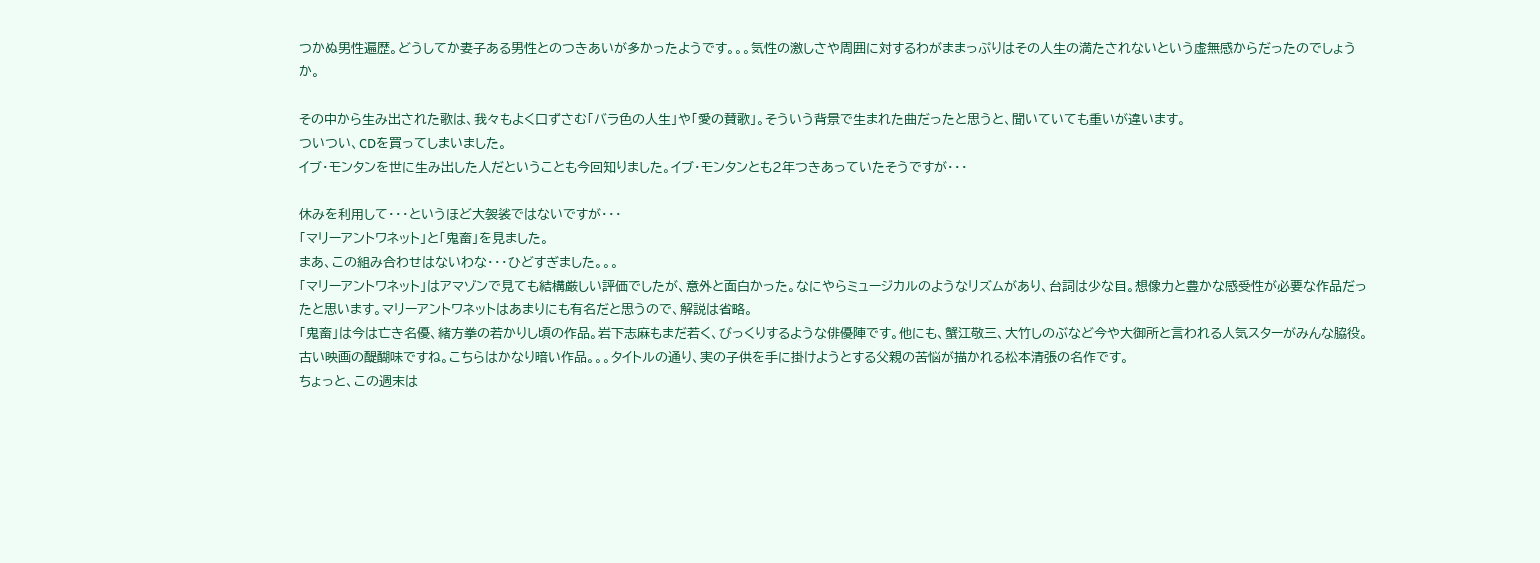つかぬ男性遍歴。どうしてか妻子ある男性とのつきあいが多かったようです。。。気性の激しさや周囲に対するわがままっぷりはその人生の満たされないという虚無感からだったのでしょうか。

その中から生み出された歌は、我々もよく口ずさむ「バラ色の人生」や「愛の賛歌」。そういう背景で生まれた曲だったと思うと、聞いていても重いが違います。
ついつい、CDを買ってしまいました。
イブ・モンタンを世に生み出した人だということも今回知りました。イブ・モンタンとも2年つきあっていたそうですが・・・

休みを利用して・・・というほど大袈裟ではないですが・・・
「マリーアントワネット」と「鬼畜」を見ました。
まあ、この組み合わせはないわな・・・ひどすぎました。。。
「マリーアントワネット」はアマゾンで見ても結構厳しい評価でしたが、意外と面白かった。なにやらミュージカルのようなリズムがあり、台詞は少な目。想像力と豊かな感受性が必要な作品だったと思います。マリーアントワネットはあまりにも有名だと思うので、解説は省略。
「鬼畜」は今は亡き名優、緒方拳の若かりし頃の作品。岩下志麻もまだ若く、びっくりするような俳優陣です。他にも、蟹江敬三、大竹しのぶなど今や大御所と言われる人気スターがみんな脇役。古い映画の醍醐味ですね。こちらはかなり暗い作品。。。タイトルの通り、実の子供を手に掛けようとする父親の苦悩が描かれる松本清張の名作です。
ちょっと、この週末は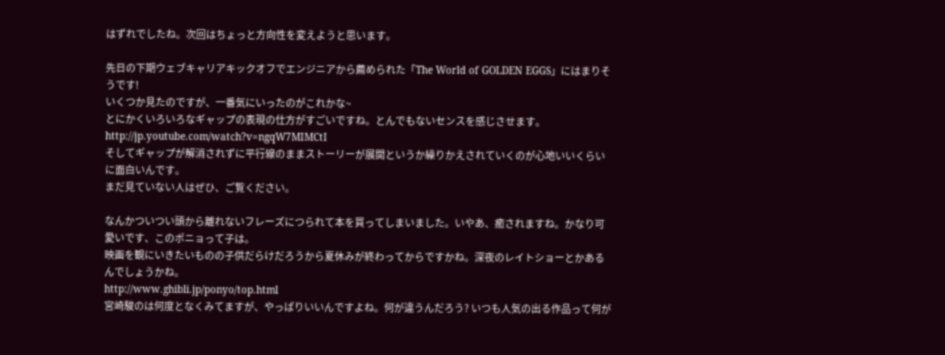はずれでしたね。次回はちょっと方向性を変えようと思います。

先日の下期ウェブキャリアキックオフでエンジニアから薦められた「The World of GOLDEN EGGS」にはまりそうです!
いくつか見たのですが、一番気にいったのがこれかな~
とにかくいろいろなギャップの表現の仕方がすごいですね。とんでもないセンスを感じさせます。
http://jp.youtube.com/watch?v=ngqW7MIMCtI
そしてギャップが解消されずに平行線のままストーリーが展開というか繰りかえされていくのが心地いいくらいに面白いんです。
まだ見ていない人はぜひ、ご覧ください。

なんかついつい頭から離れないフレーズにつられて本を買ってしまいました。いやあ、癒されますね。かなり可愛いです、このポニョって子は。
映画を観にいきたいものの子供だらけだろうから夏休みが終わってからですかね。深夜のレイトショーとかあるんでしょうかね。
http://www.ghibli.jp/ponyo/top.html
宮崎駿のは何度となくみてますが、やっぱりいいんですよね。何が違うんだろう? いつも人気の出る作品って何が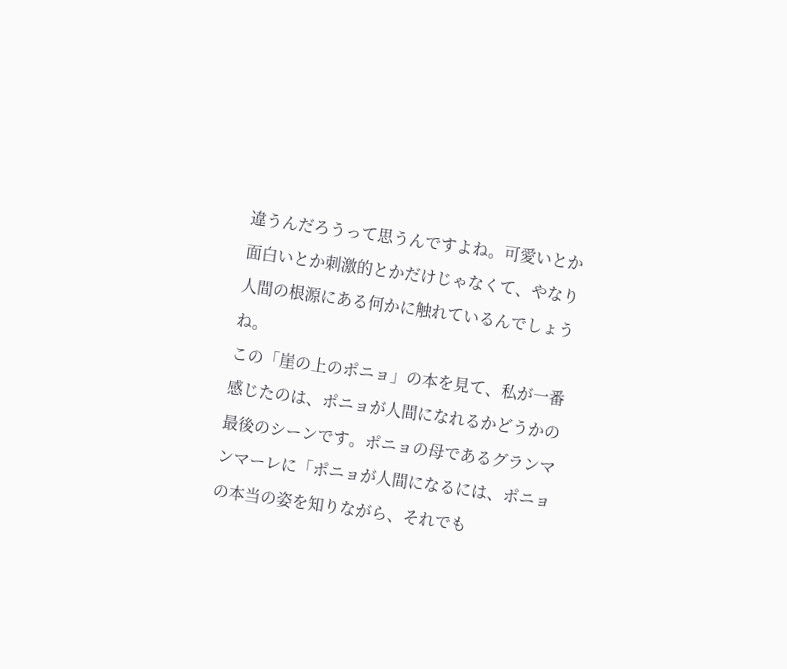違うんだろうって思うんですよね。可愛いとか面白いとか刺激的とかだけじゃなくて、やなり人間の根源にある何かに触れているんでしょうね。
この「崖の上のポニョ」の本を見て、私が一番感じたのは、ポニョが人間になれるかどうかの最後のシーンです。ポニョの母であるグランマンマーレに「ポニョが人間になるには、ポニョの本当の姿を知りながら、それでも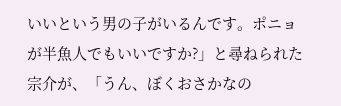いいという男の子がいるんです。ポニョが半魚人でもいいですか?」と尋ねられた宗介が、「うん、ぼくおさかなの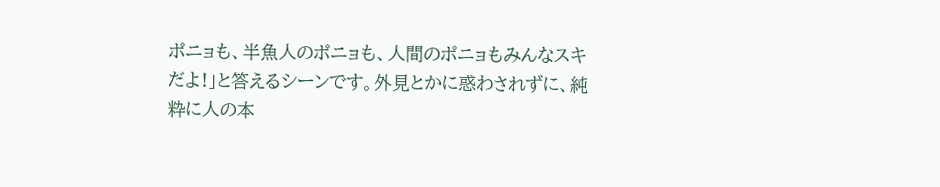ポニョも、半魚人のポニョも、人間のポニョもみんなスキだよ!」と答えるシーンです。外見とかに惑わされずに、純粋に人の本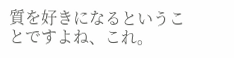質を好きになるということですよね、これ。